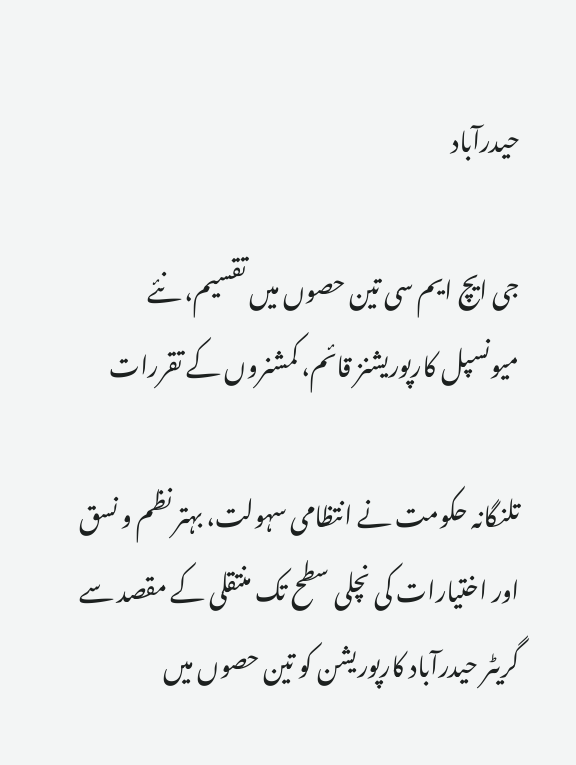حیدرآباد

جی ایچ ایم سی تین حصوں میں تقسیم، نئے میونسپل کارپوریشنز قائم، کمشنروں کے تقررات

تلنگانہ حکومت نے انتظامی سہولت، بہتر نظم و نسق اور اختیارات کی نچلی سطح تک منتقلی کے مقصد سے گریٹر حیدرآباد کارپوریشن کو تین حصوں میں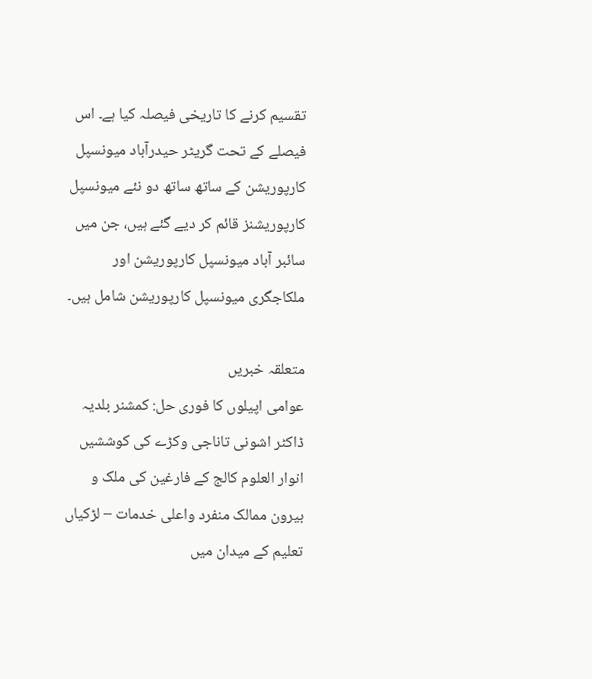تقسیم کرنے کا تاریخی فیصلہ کیا ہے۔ اس فیصلے کے تحت گریٹر حیدرآباد میونسپل کارپوریشن کے ساتھ ساتھ دو نئے میونسپل کارپوریشنز قائم کر دیے گئے ہیں، جن میں سائبر آباد میونسپل کارپوریشن اور ملکاجگری میونسپل کارپوریشن شامل ہیں۔

متعلقہ خبریں
عوامی اپیلوں کا فوری حل: کمشنر بلدیہ ڈاکٹر اشونی تاناجی وکڑے کی کوششیں
انوار العلوم کالج کے فارغین کی ملک و بیرون ممالک منفرد واعلی خدمات – لڑکیاں تعلیم کے میدان میں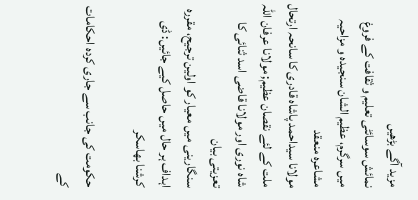مزید آگے بڑھیں
نمائش سوسائٹی تعلیم و ثقافت کے فروغ میں سرگرم، عظیم الشان سنجیدہ و مزاحیہ مشاعرہ منعقد
مولانا سیداحمد پاشاہ قادری کا سانحہ ارتحال ملت کے لئے نقصان عظیم; مولانا عرفان اللہ شاہ نوری اور مولانا قاضی اسد ثنائی کا تعزیتی بیان
سنگارینی میں معیار کو اولین ترجیح، مقررہ اہداف ہر حال میں حاصل کیے جائیں: ڈی کرشنا بھاسکر

حکومت کی جانب سے جاری کردہ احکامات کے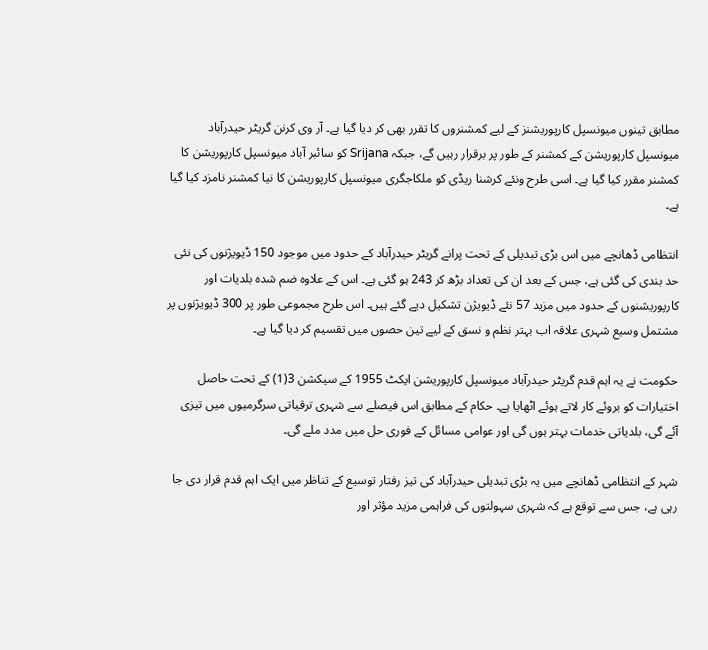مطابق تینوں میونسپل کارپوریشنز کے لیے کمشنروں کا تقرر بھی کر دیا گیا ہے۔ آر وی کرنن گریٹر حیدرآباد میونسپل کارپوریشن کے کمشنر کے طور پر برقرار رہیں گے، جبکہ Srijana کو سائبر آباد میونسپل کارپوریشن کا کمشنر مقرر کیا گیا ہے۔ اسی طرح ونئے کرشنا ریڈی کو ملکاجگری میونسپل کارپوریشن کا نیا کمشنر نامزد کیا گیا ہے۔

انتظامی ڈھانچے میں اس بڑی تبدیلی کے تحت پرانے گریٹر حیدرآباد کے حدود میں موجود 150 ڈیویژنوں کی نئی حد بندی کی گئی ہے، جس کے بعد ان کی تعداد بڑھ کر 243 ہو گئی ہے۔ اس کے علاوہ ضم شدہ بلدیات اور کارپوریشنوں کے حدود میں مزید 57 نئے ڈیویژن تشکیل دیے گئے ہیں۔ اس طرح مجموعی طور پر 300 ڈیویژنوں پر مشتمل وسیع شہری علاقہ اب بہتر نظم و نسق کے لیے تین حصوں میں تقسیم کر دیا گیا ہے۔

حکومت نے یہ اہم قدم گریٹر حیدرآباد میونسپل کارپوریشن ایکٹ 1955 کے سیکشن 3(1) کے تحت حاصل اختیارات کو بروئے کار لاتے ہوئے اٹھایا ہے۔ حکام کے مطابق اس فیصلے سے شہری ترقیاتی سرگرمیوں میں تیزی آئے گی، بلدیاتی خدمات بہتر ہوں گی اور عوامی مسائل کے فوری حل میں مدد ملے گی۔

شہر کے انتظامی ڈھانچے میں یہ بڑی تبدیلی حیدرآباد کی تیز رفتار توسیع کے تناظر میں ایک اہم قدم قرار دی جا رہی ہے، جس سے توقع ہے کہ شہری سہولتوں کی فراہمی مزید مؤثر اور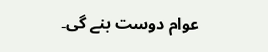عوام دوست بنے گی۔